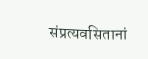संप्रत्यवसितानां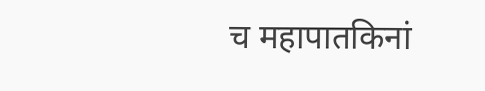च महापातकिनां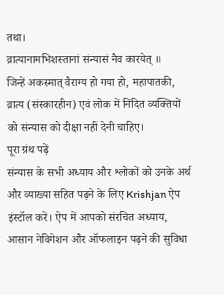तथा।
व्रात्यानामभिशस्तानां संन्यासं नैव कारयेत् ॥
जिन्हें अकस्मात् वैराग्य हो गया हो, महापातकी, व्रात्य (संस्कारहीन) एवं लोक में निंदित व्यक्तियों को संन्यास को दीक्षा नहीं देनी चाहिए।
पूरा ग्रंथ पढ़ें
संन्यास के सभी अध्याय और श्लोकों को उनके अर्थ और व्याख्या सहित पढ़ने के लिए Krishjan ऐप इंस्टॉल करें। ऐप में आपको संरचित अध्याय, आसान नेविगेशन और ऑफलाइन पढ़ने की सुविधा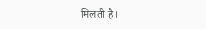मिलती है।